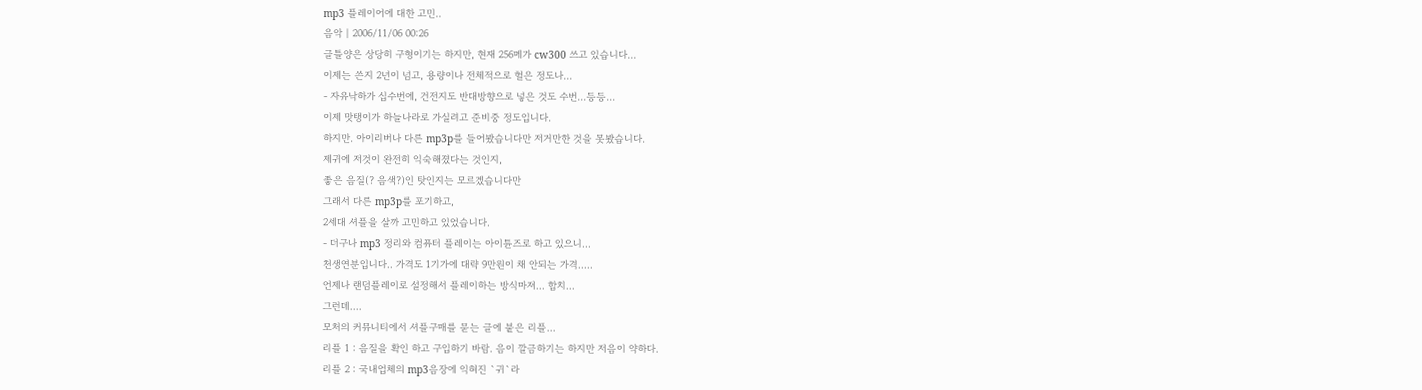mp3 플레이어에 대한 고민..
음악 | 2006/11/06 00:26
글틀양은 상당히 구형이기는 하지만, 현재 256메가 cw300 쓰고 있습니다...
이제는 쓴지 2년이 넘고, 용량이나 전체적으로 헐은 정도나...
- 자유낙하가 십수번에, 건전지도 반대방향으로 넣은 것도 수번...등등...
이제 맛탱이가 하늘나라로 가실려고 준비중 정도입니다.
하지만. 아이리버나 다른 mp3p를 들어봤습니다만 저거만한 것을 못봤습니다.
제귀에 저것이 완전히 익숙해졌다는 것인지,
좋은 음질(? 음색?)인 탓인지는 모르겠습니다만
그래서 다른 mp3p를 포기하고,
2세대 셔플을 살까 고민하고 있었습니다.
- 더구나 mp3 정리와 컴퓨터 플레이는 아이튠즈로 하고 있으니...
천생연분입니다.. 가격도 1기가에 대략 9만원이 채 안되는 가격.....
언제나 랜덤플레이로 설정해서 플레이하는 방식마져... 합치...
그런데....
모처의 커뮤니티에서 셔플구매를 묻는 글에 붙은 리플...
리플 1 : 음질을 확인 하고 구입하기 바람. 음이 깔금하기는 하지만 저음이 약하다.
리플 2 : 국내업체의 mp3음장에 익혀진 `귀`라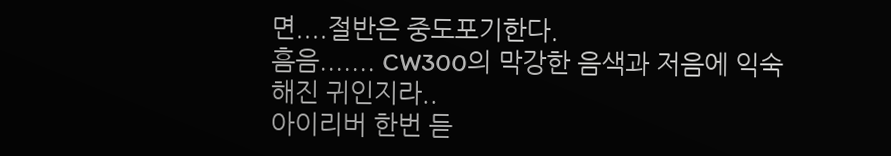면....절반은 중도포기한다.
흠음....... CW300의 막강한 음색과 저음에 익숙해진 귀인지라..
아이리버 한번 듣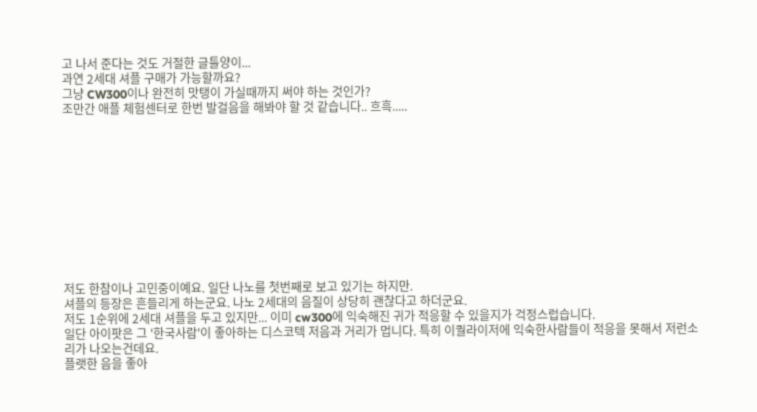고 나서 준다는 것도 거절한 글틀양이...
과연 2세대 셔플 구매가 가능할까요?
그냥 CW300이나 완전히 맛탱이 가실때까지 써야 하는 것인가?
조만간 애플 체험센터로 한번 발걸음을 해봐야 할 것 같습니다.. 흐흑.....











저도 한참이나 고민중이예요. 일단 나노를 첫번째로 보고 있기는 하지만.
셔플의 등장은 흔들리게 하는군요. 나노 2세대의 음질이 상당히 괜찮다고 하더군요.
저도 1순위에 2세대 셔플을 두고 있지만... 이미 cw300에 익숙해진 귀가 적응할 수 있을지가 걱정스럽습니다.
일단 아이팟은 그 '한국사람'이 좋아하는 디스코텍 저음과 거리가 멉니다. 특히 이퀄라이저에 익숙한사람들이 적응을 못해서 저런소리가 나오는건데요.
플랫한 음을 좋아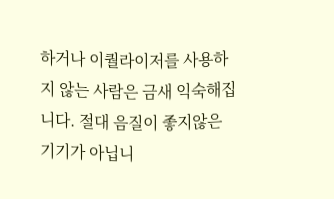하거나 이퀄라이저를 사용하지 않는 사람은 금새 익숙해집니다. 절대 음질이 좋지않은 기기가 아닙니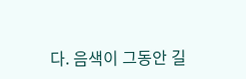다. 음색이 그동안 길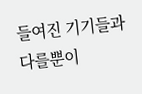들여진 기기들과 다를뿐이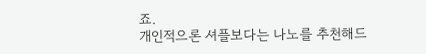죠.
개인적으론 셔플보다는 나노를 추천해드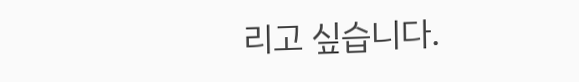리고 싶습니다.